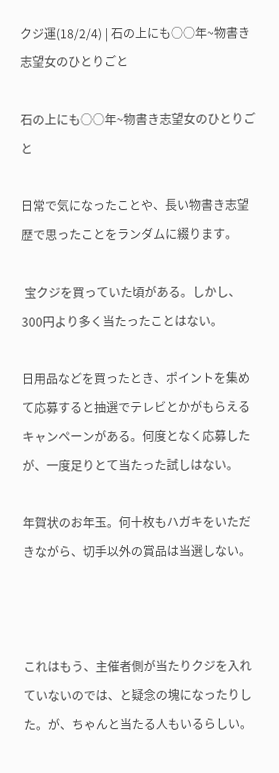クジ運(18/2/4) | 石の上にも○○年~物書き志望女のひとりごと

石の上にも○○年~物書き志望女のひとりごと

日常で気になったことや、長い物書き志望歴で思ったことをランダムに綴ります。

 宝クジを買っていた頃がある。しかし、300円より多く当たったことはない。

日用品などを買ったとき、ポイントを集めて応募すると抽選でテレビとかがもらえるキャンペーンがある。何度となく応募したが、一度足りとて当たった試しはない。

年賀状のお年玉。何十枚もハガキをいただきながら、切手以外の賞品は当選しない。



これはもう、主催者側が当たりクジを入れていないのでは、と疑念の塊になったりした。が、ちゃんと当たる人もいるらしい。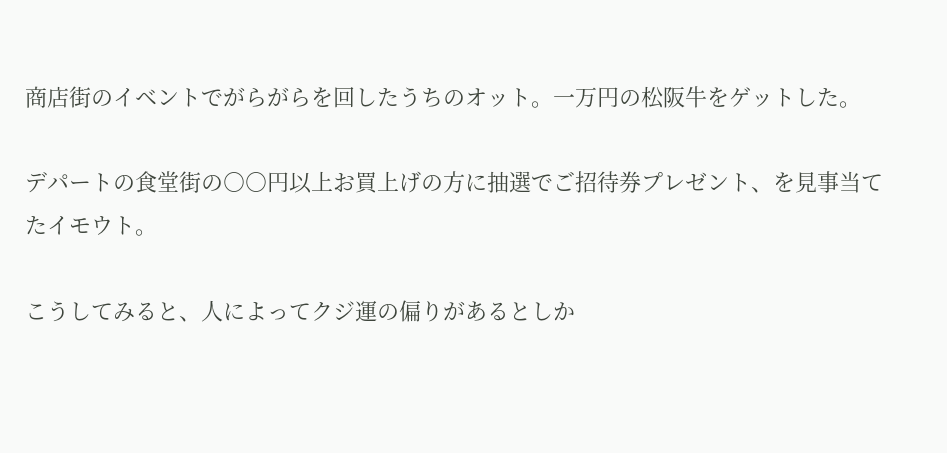商店街のイベントでがらがらを回したうちのオット。一万円の松阪牛をゲットした。

デパートの食堂街の○○円以上お買上げの方に抽選でご招待券プレゼント、を見事当てたイモウト。

こうしてみると、人によってクジ運の偏りがあるとしか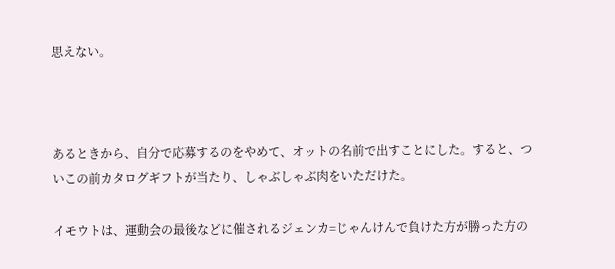思えない。



あるときから、自分で応募するのをやめて、オットの名前で出すことにした。すると、ついこの前カタログギフトが当たり、しゃぶしゃぶ肉をいただけた。

イモウトは、運動会の最後などに催されるジェンカ=じゃんけんで負けた方が勝った方の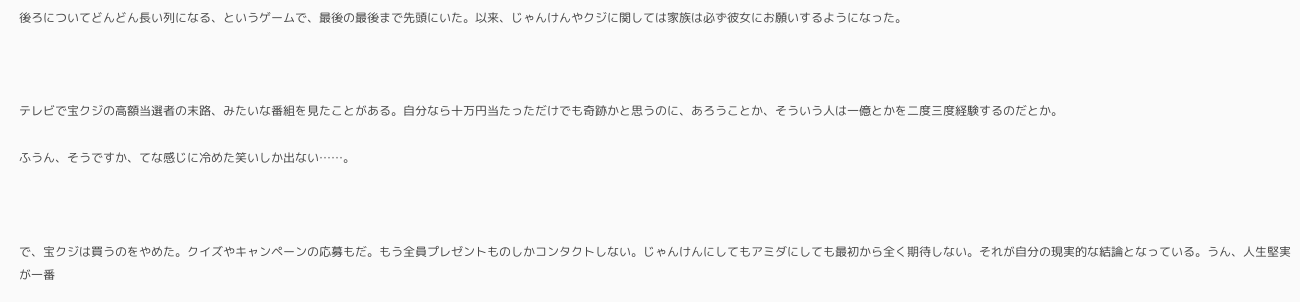後ろについてどんどん長い列になる、というゲームで、最後の最後まで先頭にいた。以来、じゃんけんやクジに関しては家族は必ず彼女にお願いするようになった。



テレビで宝クジの高額当選者の末路、みたいな番組を見たことがある。自分なら十万円当たっただけでも奇跡かと思うのに、あろうことか、そういう人は一億とかを二度三度経験するのだとか。

ふうん、そうですか、てな感じに冷めた笑いしか出ない……。



で、宝クジは買うのをやめた。クイズやキャンペーンの応募もだ。もう全員プレゼントものしかコンタクトしない。じゃんけんにしてもアミダにしても最初から全く期待しない。それが自分の現実的な結論となっている。うん、人生堅実が一番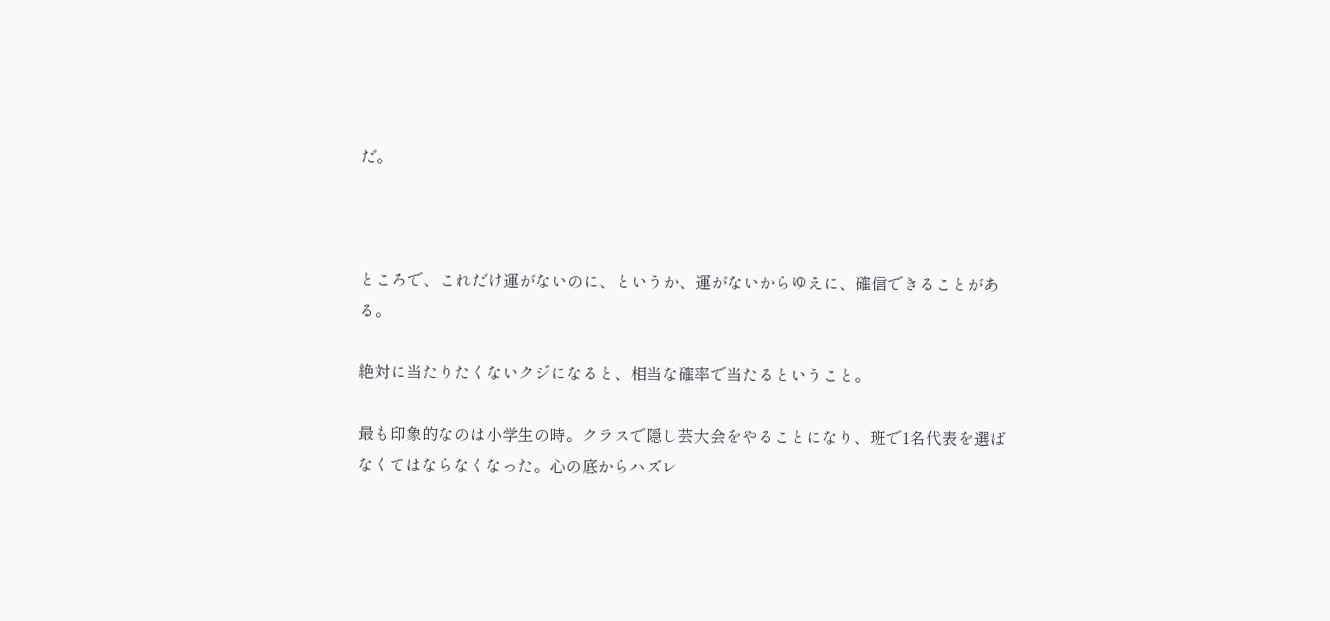だ。



ところで、これだけ運がないのに、というか、運がないからゆえに、確信できることがある。

絶対に当たりたくないクジになると、相当な確率で当たるということ。

最も印象的なのは小学生の時。クラスで隠し芸大会をやることになり、班で1名代表を選ばなくてはならなくなった。心の底からハズレ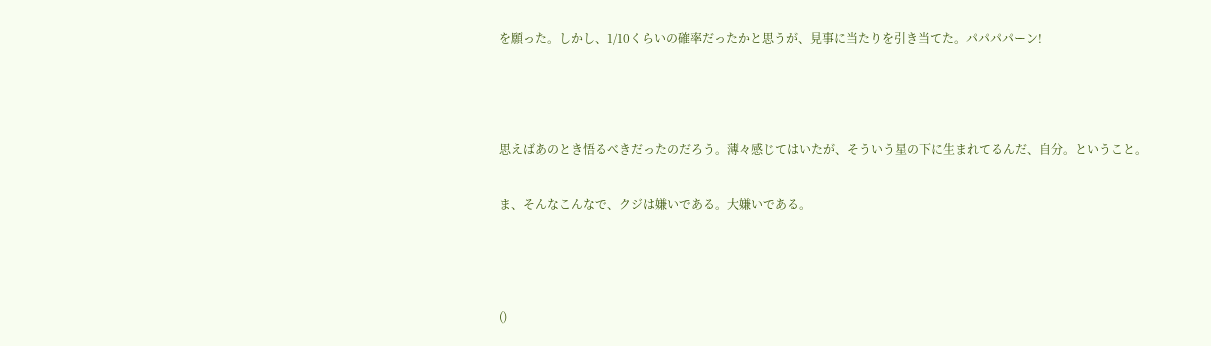を願った。しかし、1/10くらいの確率だったかと思うが、見事に当たりを引き当てた。パパパパーン!



思えばあのとき悟るべきだったのだろう。薄々感じてはいたが、そういう星の下に生まれてるんだ、自分。ということ。

ま、そんなこんなで、クジは嫌いである。大嫌いである。



()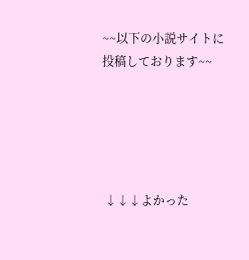~~以下の小説サイトに投稿しております~~





 ↓↓↓よかった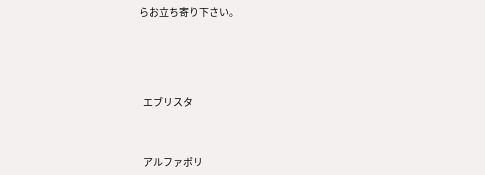らお立ち寄り下さい。





  エブリスタ



  アルファポリ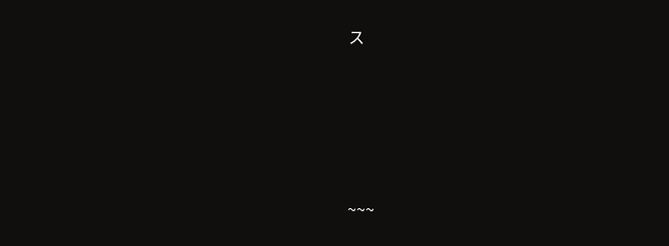ス





~~~